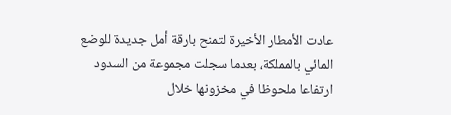عادت الأمطار الأخيرة لتمنح بارقة أمل جديدة للوضع المائي بالمملكة، بعدما سجلت مجموعة من السدود ارتفاعا ملحوظا في مخزونها خلال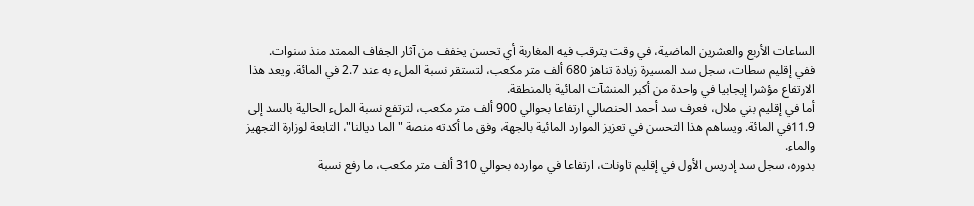الساعات الأربع والعشرين الماضية، في وقت يترقب فيه المغاربة أي تحسن يخفف من آثار الجفاف الممتد منذ سنوات.
ففي إقليم سطات، سجل سد المسيرة زيادة تناهز 680 ألف متر مكعب، لتستقر نسبة الملء به عند 2.7 في المائة. ويعد هذا الارتفاع مؤشرا إيجابيا في واحدة من أكبر المنشآت المائية بالمنطقة.
أما في إقليم بني ملال، فعرف سد أحمد الحنصالي ارتفاعا بحوالي 900 ألف متر مكعب، لترتفع نسبة الملء الحالية بالسد إلى 11.9في المائة. ويساهم هذا التحسن في تعزيز الموارد المائية بالجهة، وفق ما أكدته منصة "الما ديالنا"، التابعة لوزارة التجهيز والماء.
بدوره، سجل سد إدريس الأول في إقليم تاونات، ارتفاعا في موارده بحوالي 310 ألف متر مكعب، ما رفع نسبة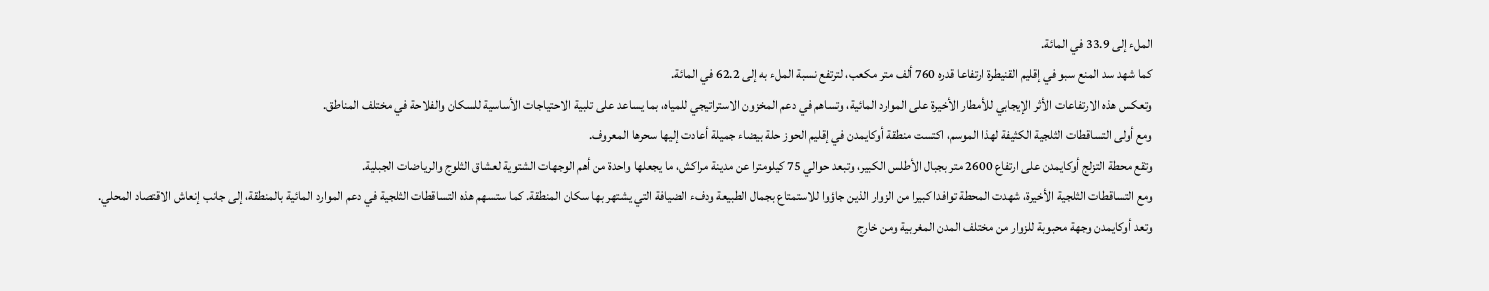الملء إلى 33.9 في المائة.
كما شهد سد المنع سبو في إقليم القنيطرة ارتفاعا قدره 760 ألف متر مكعب، لترتفع نسبة الملء به إلى 62.2 في المائة.
وتعكس هذه الارتفاعات الأثر الإيجابي للأمطار الأخيرة على الموارد المائية، وتساهم في دعم المخزون الاستراتيجي للمياه، بما يساعد على تلبية الاحتياجات الأساسية للسكان والفلاحة في مختلف المناطق.
ومع أولى التساقطات الثلجية الكثيفة لهذا الموسم، اكتست منطقة أوكايمدن في إقليم الحوز حلة بيضاء جميلة أعادت إليها سحرها المعروف.
وتقع محطة التزلج أوكايمدن على ارتفاع 2600 متر بجبال الأطلس الكبير، وتبعد حوالي 75 كيلومترا عن مدينة مراكش، ما يجعلها واحدة من أهم الوجهات الشتوية لعشاق الثلوج والرياضات الجبلية.
ومع التساقطات الثلجية الأخيرة، شهدت المحطة توافدا كبيرا من الزوار الذين جاؤوا للاستمتاع بجمال الطبيعة ودفء الضيافة التي يشتهر بها سكان المنطقة. كما ستسهم هذه التساقطات الثلجية في دعم الموارد المائية بالمنطقة، إلى جانب إنعاش الاقتصاد المحلي.
وتعد أوكايمدن وجهة محبوبة للزوار من مختلف المدن المغربية ومن خارج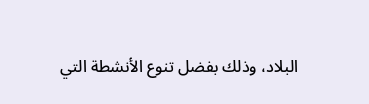البلاد، وذلك بفضل تنوع الأنشطة التي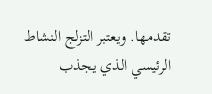تقدمها. ويعتبر التزلج النشاط الرئيسي الذي يجذب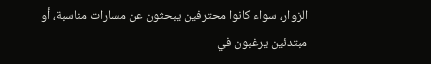الزوار، سواء كانوا محترفين يبحثون عن مسارات مناسبة، أو مبتدئين يرغبون في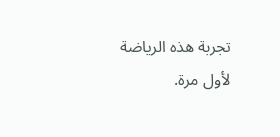تجربة هذه الرياضة لأول مرة.